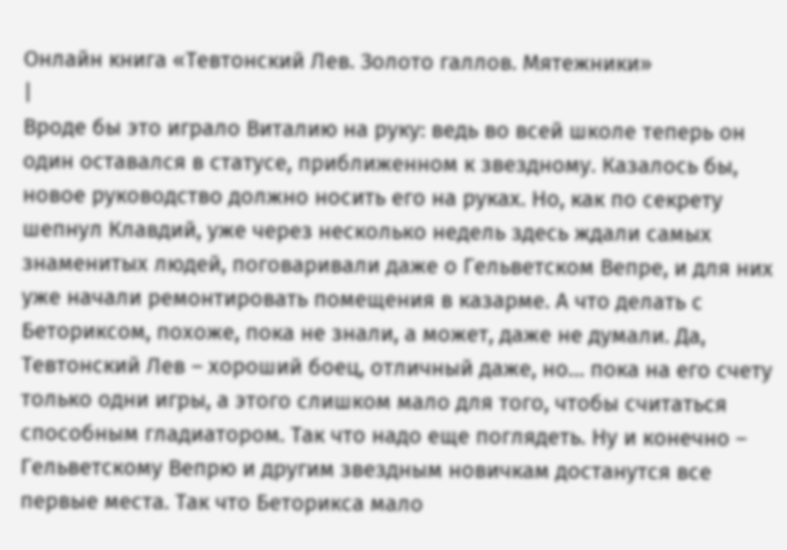Онлайн книга «Тевтонский Лев. Золото галлов. Мятежники»
|
Вроде бы это играло Виталию на руку: ведь во всей школе теперь он один оставался в статусе, приближенном к звездному. Казалось бы, новое руководство должно носить его на руках. Но, как по секрету шепнул Клавдий, уже через несколько недель здесь ждали самых знаменитых людей, поговаривали даже о Гельветском Вепре, и для них уже начали ремонтировать помещения в казарме. А что делать с Беториксом, похоже, пока не знали, а может, даже не думали. Да, Тевтонский Лев – хороший боец, отличный даже, но… пока на его счету только одни игры, а этого слишком мало для того, чтобы считаться способным гладиатором. Так что надо еще поглядеть. Ну и конечно – Гельветскому Вепрю и другим звездным новичкам достанутся все первые места. Так что Беторикса мало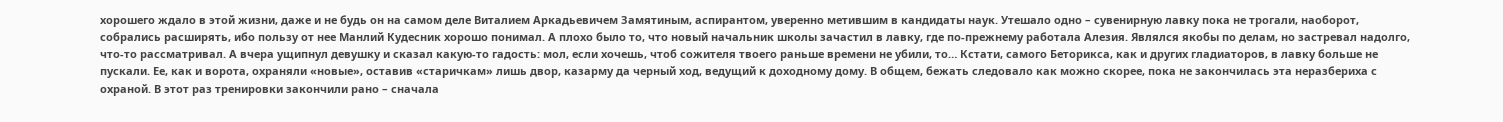хорошего ждало в этой жизни, даже и не будь он на самом деле Виталием Аркадьевичем Замятиным, аспирантом, уверенно метившим в кандидаты наук. Утешало одно – сувенирную лавку пока не трогали, наоборот, собрались расширять, ибо пользу от нее Манлий Кудесник хорошо понимал. А плохо было то, что новый начальник школы зачастил в лавку, где по-прежнему работала Алезия. Являлся якобы по делам, но застревал надолго, что-то рассматривал. А вчера ущипнул девушку и сказал какую-то гадость: мол, если хочешь, чтоб сожителя твоего раньше времени не убили, то… Кстати, самого Беторикса, как и других гладиаторов, в лавку больше не пускали. Ее, как и ворота, охраняли «новые», оставив «старичкам» лишь двор, казарму да черный ход, ведущий к доходному дому. В общем, бежать следовало как можно скорее, пока не закончилась эта неразбериха с охраной. В этот раз тренировки закончили рано – сначала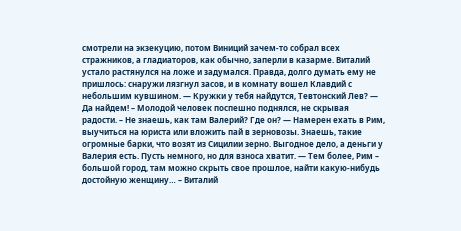смотрели на экзекуцию, потом Виниций зачем-то собрал всех стражников, а гладиаторов, как обычно, заперли в казарме. Виталий устало растянулся на ложе и задумался. Правда, долго думать ему не пришлось: снаружи лязгнул засов, и в комнату вошел Клавдий с небольшим кувшином. — Кружки у тебя найдутся, Тевтонский Лев? — Да найдем! – Молодой человек поспешно поднялся, не скрывая радости. – Не знаешь, как там Валерий? Где он? — Намерен ехать в Рим, выучиться на юриста или вложить пай в зерновозы. Знаешь, такие огромные барки, что возят из Сицилии зерно. Выгодное дело, а деньги у Валерия есть. Пусть немного, но для взноса хватит. — Тем более, Рим – большой город, там можно скрыть свое прошлое, найти какую-нибудь достойную женщину… – Виталий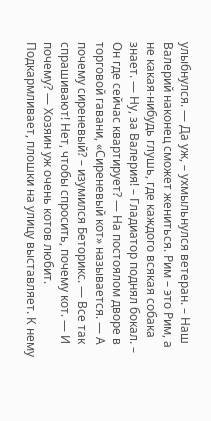улыбнулся. — Да уж, – ухмыльнулся ветеран. – Наш Валерий наконец сможет жениться. Рим – это Рим, а не какая-нибудь глушь, где каждого всякая собака знает. — Ну, за Валерия! – Гладиатор поднял бокал. – Он где сейчас квартирует? — На постоялом дворе в торговой гавани, «Сиреневый кот» называется. — А почему сиреневый? – изумился Беторикс. — Все так спрашивают! Нет, чтобы спросить, почему кот. — И почему? — Хозяин уж очень котов любит. Подкармливает, плошки на улицу выставляет. К нему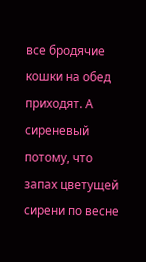все бродячие кошки на обед приходят. А сиреневый потому, что запах цветущей сирени по весне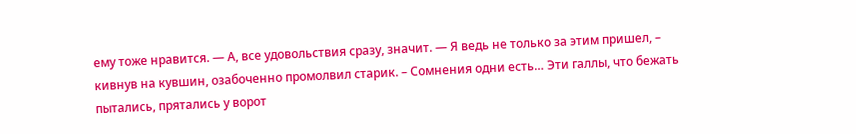ему тоже нравится. — А, все удовольствия сразу, значит. — Я ведь не только за этим пришел, – кивнув на кувшин, озабоченно промолвил старик. – Сомнения одни есть… Эти галлы, что бежать пытались, прятались у ворот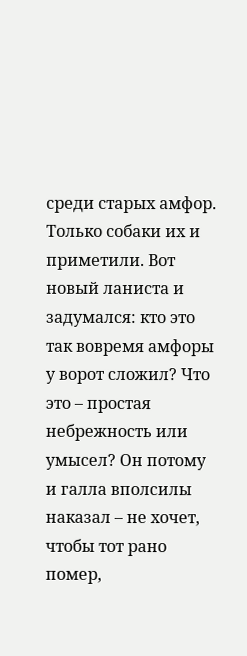среди старых амфор. Только собаки их и приметили. Вот новый ланиста и задумался: кто это так вовремя амфоры у ворот сложил? Что это – простая небрежность или умысел? Он потому и галла вполсилы наказал – не хочет, чтобы тот рано помер,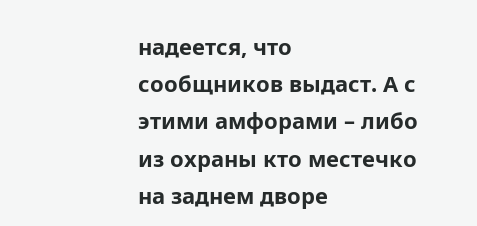надеется, что сообщников выдаст. А с этими амфорами – либо из охраны кто местечко на заднем дворе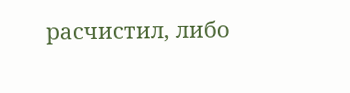расчистил, либо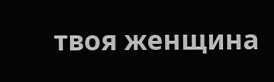твоя женщина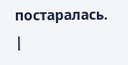постаралась. |